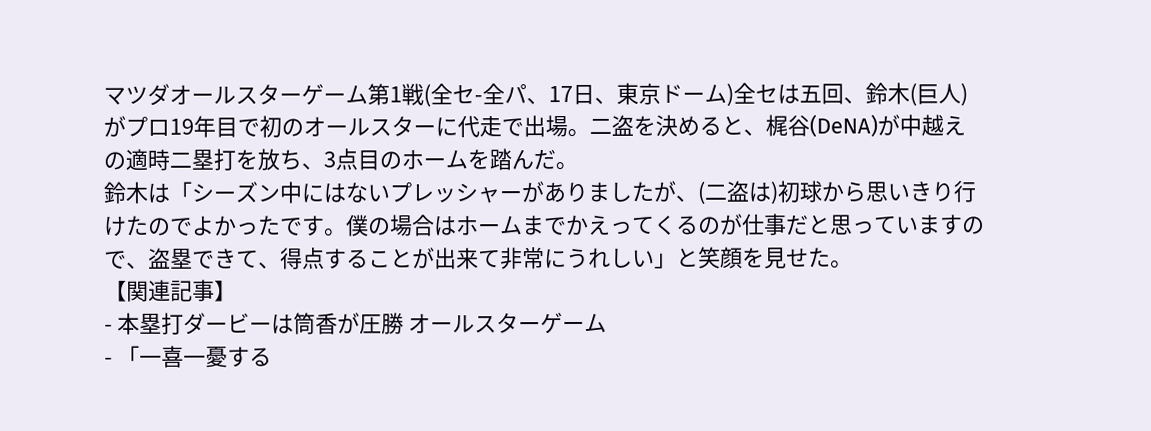マツダオールスターゲーム第1戦(全セ-全パ、17日、東京ドーム)全セは五回、鈴木(巨人)がプロ19年目で初のオールスターに代走で出場。二盗を決めると、梶谷(DeNA)が中越えの適時二塁打を放ち、3点目のホームを踏んだ。
鈴木は「シーズン中にはないプレッシャーがありましたが、(二盗は)初球から思いきり行けたのでよかったです。僕の場合はホームまでかえってくるのが仕事だと思っていますので、盗塁できて、得点することが出来て非常にうれしい」と笑顔を見せた。
【関連記事】
- 本塁打ダービーは筒香が圧勝 オールスターゲーム
- 「一喜一憂する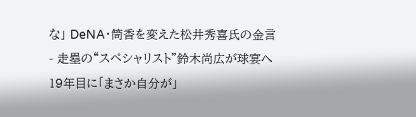な」 DeNA・筒香を変えた松井秀喜氏の金言
- 走塁の“スペシャリスト”鈴木尚広が球宴へ 19年目に「まさか自分が」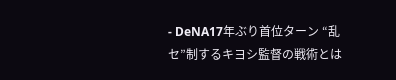- DeNA17年ぶり首位ターン “乱セ”制するキヨシ監督の戦術とは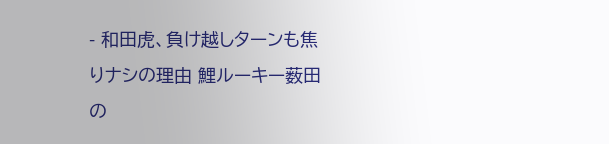- 和田虎、負け越しターンも焦りナシの理由 鯉ルーキー薮田の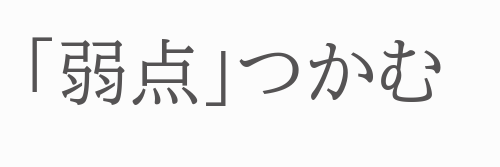「弱点」つかむ